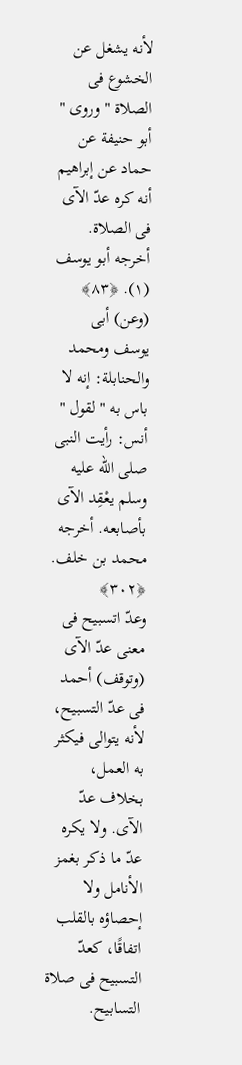لأنه يشغل عن الخشوع فى الصلاة " وروى " أبو حنيفة عن حماد عن إبراهيم أنه كره عدّ الآى فى الصلاة. أخرجه أبو يوسف (١). ﴿٨٣﴾
(وعن) أبى يوسف ومحمد والحنابلة: إنه لا باس به " لقول " أنس: رأيت النبى صلى الله عليه وسلم يعْقِد الآى بأصابعه. أخرجه محمد بن خلف. ﴿٣٠٢﴾
وعدّ اتسبيح فى معنى عدّ الآى (وتوقف) أحمد فى عدّ التسبيح، لأنه يتوالى فيكثر به العمل، بخلاف عدّ الآى. ولا يكره عدّ ما ذكر بغمز الأنامل ولا إحصاؤه بالقلب اتفاقًا، كعدّ التسبيح فى صلاة التسابيح.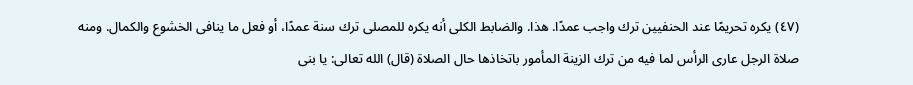(٤٧) يكره تحريمًا عند الحنفيين ترك واجب عمدًا. هذا. والضابط الكلى أنه يكره للمصلى ترك سنة عمدًا، أو فعل ما ينافى الخشوع والكمال. ومنه صلاة الرجل عارى الرأس لما فيه من ترك الزينة المأمور باتخاذها حال الصلاة (قال) الله تعالى: يا بنى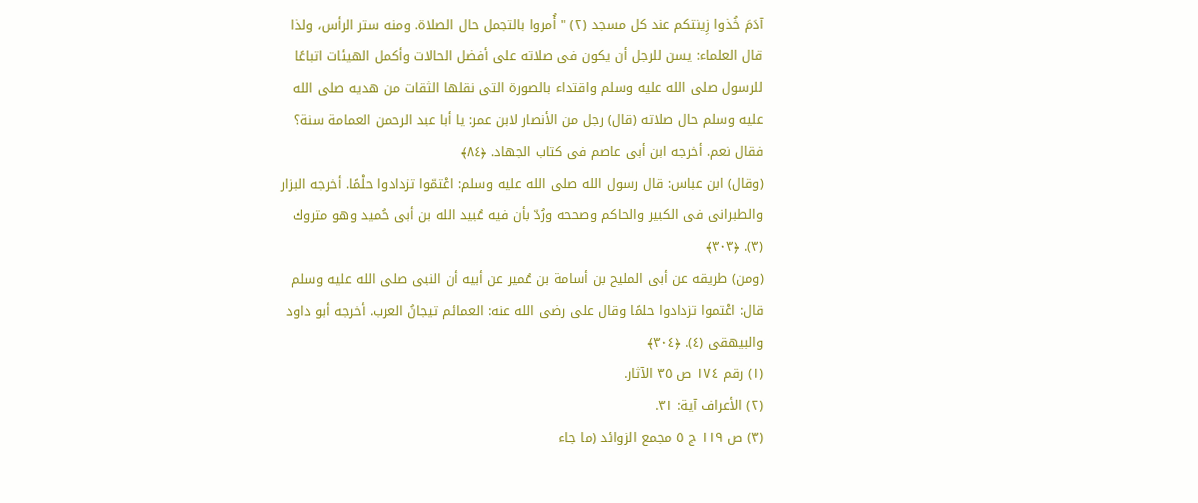آدَمَ خُذوا زِينتكم عند كل مسجد (٢) " أُمروا بالتجمل حال الصلاة. ومنه ستر الرأس، ولذا قال العلماء: يسن للرجل أن يكون فى صلاته على أفضل الحالات وأكمل الهيئات اتباعًا للرسول صلى الله عليه وسلم واقتداء بالصورة التى نقلها الثقات من هديه صلى الله عليه وسلم حال صلاته (قال) رجل من الأنصار لابن عمر: يا أبا عبد الرحمن العمامة سنة؟ فقال نعم. أخرجه ابن أبى عاصم فى كتاب الجهاد. ﴿٨٤﴾
(وقال) ابن عباس: قال رسول الله صلى الله عليه وسلم: اعْتمّوا تزدادوا حلْمًا. أخرجه البزار والطبرانى فى الكبير والحاكم وصححه ورُدّ بأن فيه عُبيد الله بن أبى حُميد وهو متروك (٣). ﴿٣٠٣﴾
(ومن) طريقه عن أبى المليح بن أسامة بن عُمير عن أبيه أن النبى صلى الله عليه وسلم قال: اعْتموا تزدادوا حلمًا وقال على رضى الله عنه: العمائم تيجانُ العرب. أخرجه أبو داود والبيهقى (٤). ﴿٣٠٤﴾
(١) رقم ١٧٤ ص ٣٥ الآثار.
(٢) الأعراف آية: ٣١.
(٣) ص ١١٩ ج ٥ مجمع الزوائد (ما جاء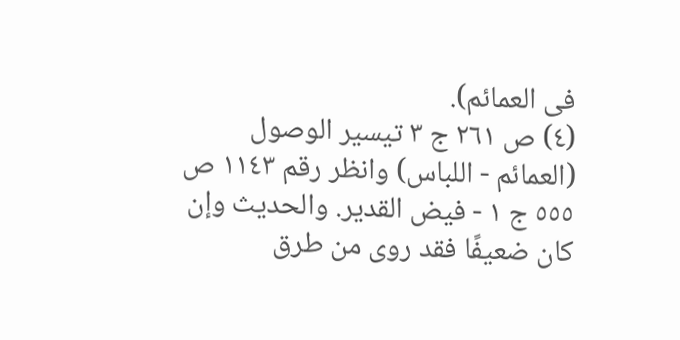فى العمائم).
(٤) ص ٢٦١ ج ٣ تيسير الوصول (العمائم - اللباس) وانظر رقم ١١٤٣ ص ٥٥٥ ج ١ - فيض القدير. والحديث وإن كان ضعيفًا فقد روى من طرق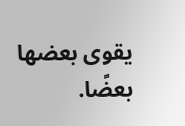يقوى بعضها بعضًا.